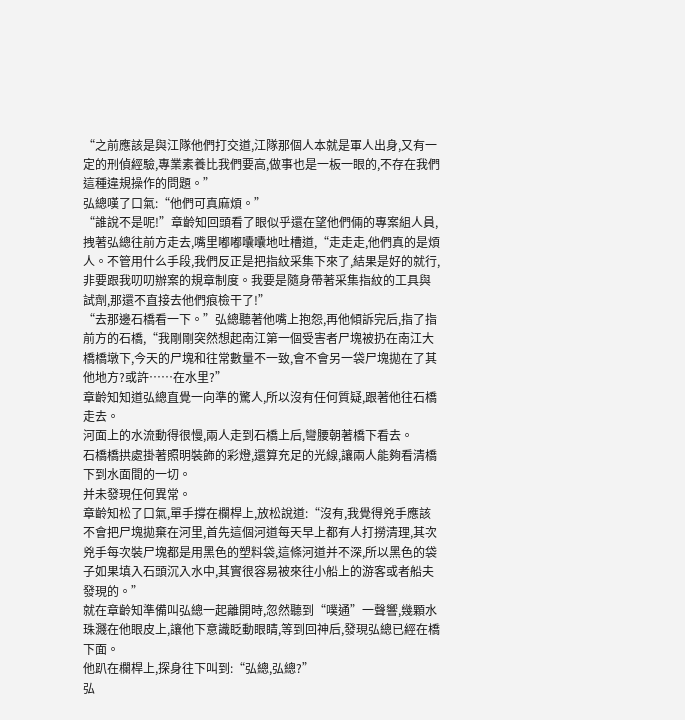“之前應該是與江隊他們打交道,江隊那個人本就是軍人出身,又有一定的刑偵經驗,專業素養比我們要高,做事也是一板一眼的,不存在我們這種違規操作的問題。”
弘總嘆了口氣:“他們可真麻煩。”
“誰說不是呢!”章齡知回頭看了眼似乎還在望他們倆的專案組人員,拽著弘總往前方走去,嘴里嘟嘟囔囔地吐槽道,“走走走,他們真的是煩人。不管用什么手段,我們反正是把指紋采集下來了,結果是好的就行,非要跟我叨叨辦案的規章制度。我要是隨身帶著采集指紋的工具與試劑,那還不直接去他們痕檢干了!”
“去那邊石橋看一下。”弘總聽著他嘴上抱怨,再他傾訴完后,指了指前方的石橋,“我剛剛突然想起南江第一個受害者尸塊被扔在南江大橋橋墩下,今天的尸塊和往常數量不一致,會不會另一袋尸塊拋在了其他地方?或許……在水里?”
章齡知知道弘總直覺一向準的驚人,所以沒有任何質疑,跟著他往石橋走去。
河面上的水流動得很慢,兩人走到石橋上后,彎腰朝著橋下看去。
石橋橋拱處掛著照明裝飾的彩燈,還算充足的光線,讓兩人能夠看清橋下到水面間的一切。
并未發現任何異常。
章齡知松了口氣,單手撐在欄桿上,放松說道:“沒有,我覺得兇手應該不會把尸塊拋棄在河里,首先這個河道每天早上都有人打撈清理,其次兇手每次裝尸塊都是用黑色的塑料袋,這條河道并不深,所以黑色的袋子如果填入石頭沉入水中,其實很容易被來往小船上的游客或者船夫發現的。”
就在章齡知準備叫弘總一起離開時,忽然聽到“噗通”一聲響,幾顆水珠濺在他眼皮上,讓他下意識眨動眼睛,等到回神后,發現弘總已經在橋下面。
他趴在欄桿上,探身往下叫到:“弘總,弘總?”
弘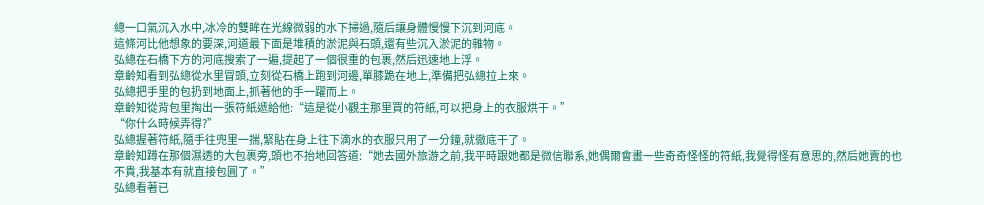總一口氣沉入水中,冰冷的雙眸在光線微弱的水下掃過,隨后讓身體慢慢下沉到河底。
這條河比他想象的要深,河道最下面是堆積的淤泥與石頭,還有些沉入淤泥的雜物。
弘總在石橋下方的河底搜索了一遍,提起了一個很重的包裹,然后迅速地上浮。
章齡知看到弘總從水里冒頭,立刻從石橋上跑到河邊,單膝跪在地上,準備把弘總拉上來。
弘總把手里的包扔到地面上,抓著他的手一躍而上。
章齡知從背包里掏出一張符紙遞給他:“這是從小觀主那里買的符紙,可以把身上的衣服烘干。”
“你什么時候弄得?”
弘總握著符紙,隨手往兜里一揣,緊貼在身上往下滴水的衣服只用了一分鐘,就徹底干了。
章齡知蹲在那個濕透的大包裹旁,頭也不抬地回答道:“她去國外旅游之前,我平時跟她都是微信聯系,她偶爾會畫一些奇奇怪怪的符紙,我覺得怪有意思的,然后她賣的也不貴,我基本有就直接包圓了。”
弘總看著已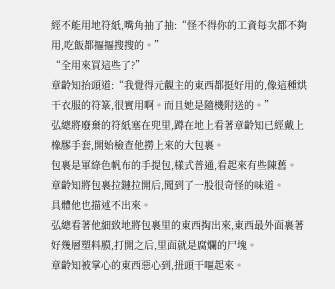經不能用地符紙,嘴角抽了抽:“怪不得你的工資每次都不夠用,吃飯都摳摳搜搜的。”
“全用來買這些了?”
章齡知抬頭道:“我覺得元觀主的東西都挺好用的,像這種烘干衣服的符箓,很實用啊。而且她是隨機附送的。”
弘總將廢棄的符紙塞在兜里,蹲在地上看著章齡知已經戴上橡膠手套,開始檢查他撈上來的大包裹。
包裹是軍綠色帆布的手提包,樣式普通,看起來有些陳舊。
章齡知將包裹拉鏈拉開后,聞到了一股很奇怪的味道。
具體他也描述不出來。
弘總看著他細致地將包裹里的東西掏出來,東西最外面裹著好幾層塑料膜,打開之后,里面就是腐爛的尸塊。
章齡知被掌心的東西惡心到,扭頭干嘔起來。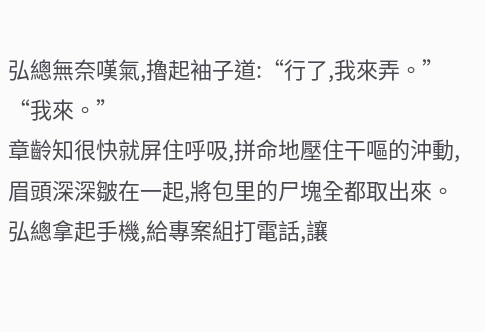弘總無奈嘆氣,擼起袖子道:“行了,我來弄。”
“我來。”
章齡知很快就屏住呼吸,拼命地壓住干嘔的沖動,眉頭深深皺在一起,將包里的尸塊全都取出來。
弘總拿起手機,給專案組打電話,讓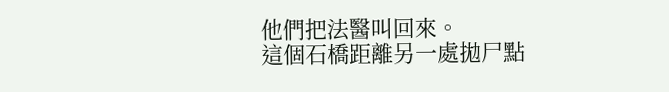他們把法醫叫回來。
這個石橋距離另一處拋尸點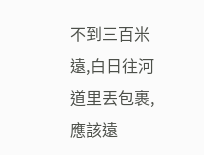不到三百米遠,白日往河道里丟包裹,應該遠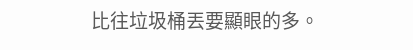比往垃圾桶丟要顯眼的多。